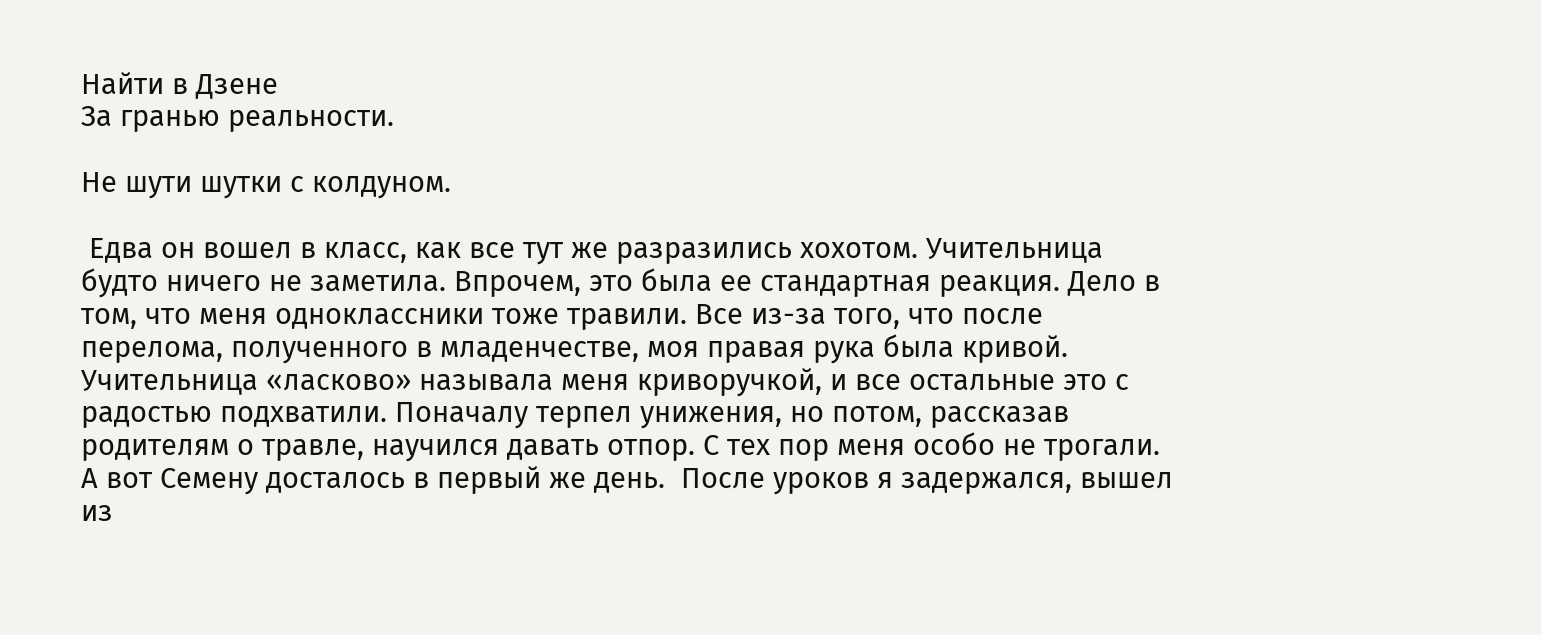Найти в Дзене
За гранью реальности.

Не шути шутки с колдуном.

 Едва он вошел в класс, как все тут же разразились хохотом. Учительница будто ничего не заметила. Впрочем, это была ее стандартная реакция. Дело в том, что меня одноклассники тоже травили. Все из-за того, что после перелома, полученного в младенчестве, моя правая рука была кривой. Учительница «ласково» называла меня криворучкой, и все остальные это с радостью подхватили. Поначалу терпел унижения, но потом, рассказав родителям о травле, научился давать отпор. С тех пор меня особо не трогали. А вот Семену досталось в первый же день.  После уроков я задержался, вышел из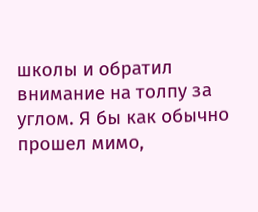школы и обратил внимание на толпу за углом. Я бы как обычно прошел мимо,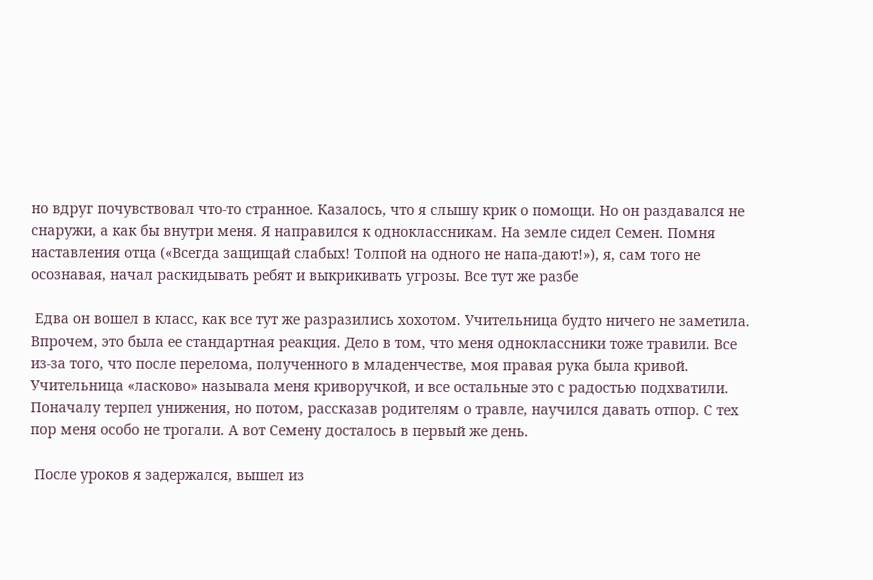но вдруг почувствовал что-то странное. Казалось, что я слышу крик о помощи. Но он раздавался не снаружи, а как бы внутри меня. Я направился к одноклассникам. На земле сидел Семен. Помня наставления отца («Всегда защищай слабых! Толпой на одного не напа-дают!»), я, сам того не осознавая, начал раскидывать ребят и выкрикивать угрозы. Все тут же разбе

 Едва он вошел в класс, как все тут же разразились хохотом. Учительница будто ничего не заметила. Впрочем, это была ее стандартная реакция. Дело в том, что меня одноклассники тоже травили. Все из-за того, что после перелома, полученного в младенчестве, моя правая рука была кривой. Учительница «ласково» называла меня криворучкой, и все остальные это с радостью подхватили. Поначалу терпел унижения, но потом, рассказав родителям о травле, научился давать отпор. С тех пор меня особо не трогали. А вот Семену досталось в первый же день.

 После уроков я задержался, вышел из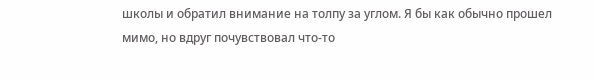школы и обратил внимание на толпу за углом. Я бы как обычно прошел мимо, но вдруг почувствовал что-то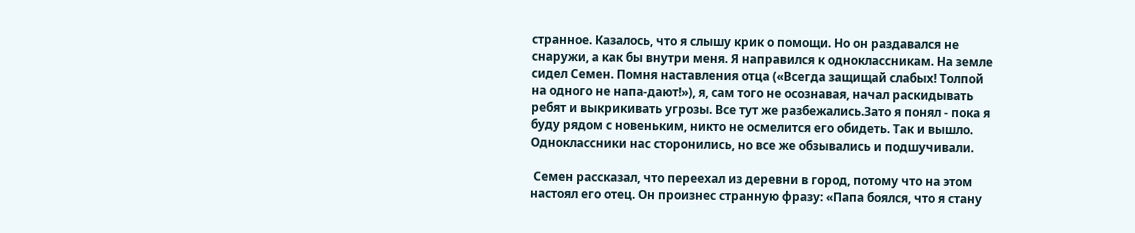странное. Казалось, что я слышу крик о помощи. Но он раздавался не снаружи, а как бы внутри меня. Я направился к одноклассникам. На земле сидел Семен. Помня наставления отца («Всегда защищай слабых! Толпой на одного не напа-дают!»), я, сам того не осознавая, начал раскидывать ребят и выкрикивать угрозы. Все тут же разбежались.Зато я понял - пока я буду рядом с новеньким, никто не осмелится его обидеть. Так и вышло. Одноклассники нас сторонились, но все же обзывались и подшучивали.

 Семен рассказал, что переехал из деревни в город, потому что на этом настоял его отец. Он произнес странную фразу: «Папа боялся, что я стану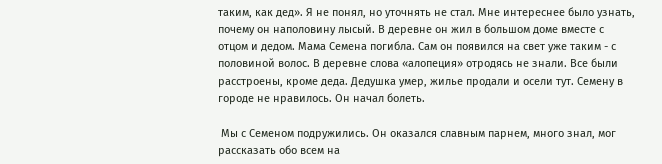таким, как дед». Я не понял, но уточнять не стал. Мне интереснее было узнать, почему он наполовину лысый. В деревне он жил в большом доме вместе с отцом и дедом. Мама Семена погибла. Сам он появился на свет уже таким - с половиной волос. В деревне слова «алопеция» отродясь не знали. Все были расстроены, кроме деда. Дедушка умер, жилье продали и осели тут. Семену в городе не нравилось. Он начал болеть.

 Мы с Семеном подружились. Он оказался славным парнем, много знал, мог рассказать обо всем на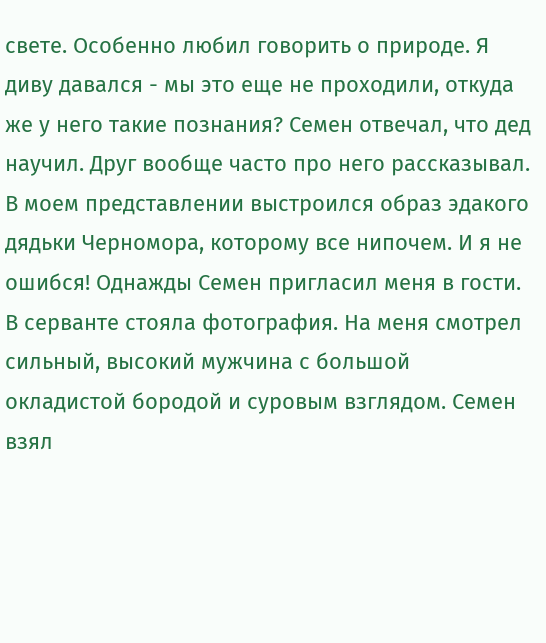свете. Особенно любил говорить о природе. Я диву давался - мы это еще не проходили, откуда же у него такие познания? Семен отвечал, что дед научил. Друг вообще часто про него рассказывал. В моем представлении выстроился образ эдакого дядьки Черномора, которому все нипочем. И я не ошибся! Однажды Семен пригласил меня в гости. В серванте стояла фотография. На меня смотрел сильный, высокий мужчина с большой окладистой бородой и суровым взглядом. Семен взял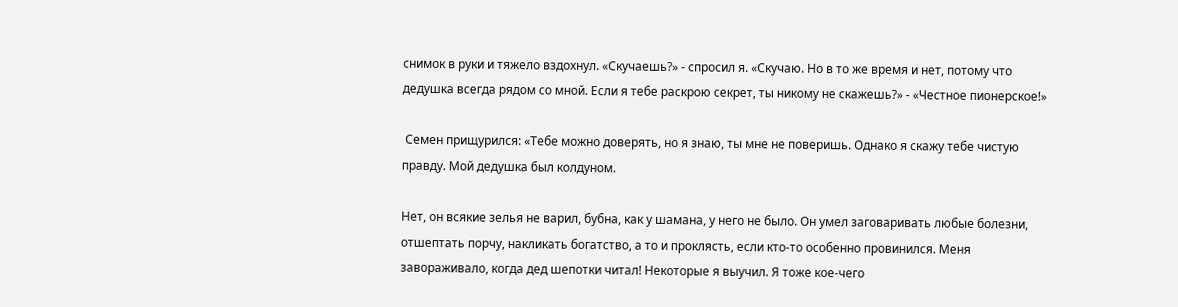снимок в руки и тяжело вздохнул. «Скучаешь?» - спросил я. «Скучаю. Но в то же время и нет, потому что дедушка всегда рядом со мной. Если я тебе раскрою секрет, ты никому не скажешь?» - «Честное пионерское!»

 Семен прищурился: «Тебе можно доверять, но я знаю, ты мне не поверишь. Однако я скажу тебе чистую правду. Мой дедушка был колдуном.

Нет, он всякие зелья не варил, бубна, как у шамана, у него не было. Он умел заговаривать любые болезни, отшептать порчу, накликать богатство, а то и проклясть, если кто-то особенно провинился. Меня завораживало, когда дед шепотки читал! Некоторые я выучил. Я тоже кое-чего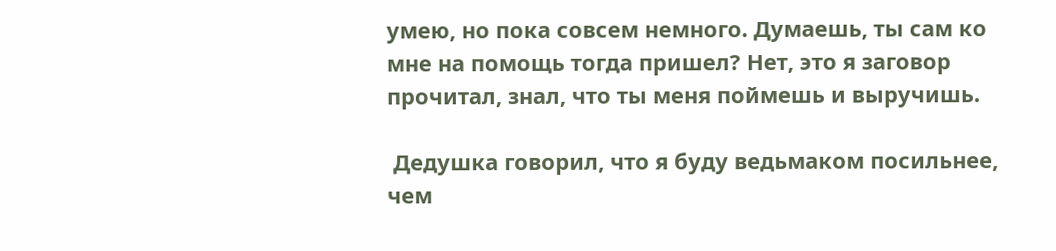умею, но пока совсем немного. Думаешь, ты сам ко мне на помощь тогда пришел? Нет, это я заговор прочитал, знал, что ты меня поймешь и выручишь.

 Дедушка говорил, что я буду ведьмаком посильнее, чем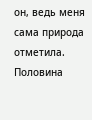он, ведь меня сама природа отметила. Половина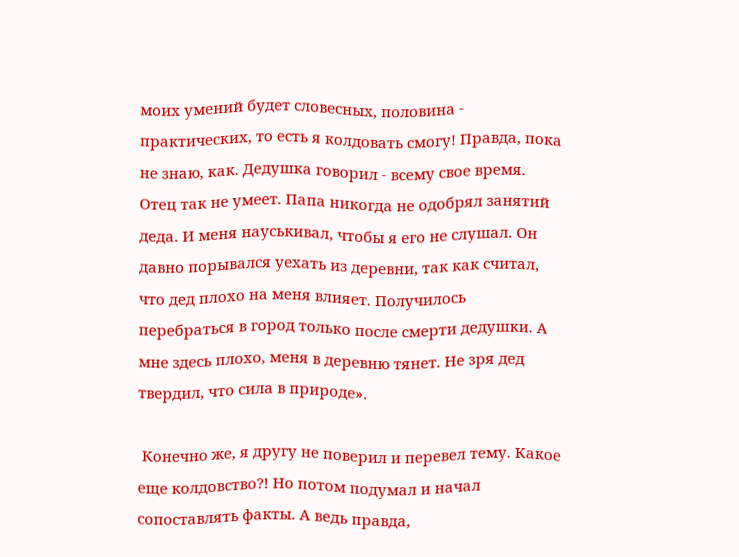моих умений будет словесных, половина - практических, то есть я колдовать смогу! Правда, пока не знаю, как. Дедушка говорил - всему свое время. Отец так не умеет. Папа никогда не одобрял занятий деда. И меня науськивал, чтобы я его не слушал. Он давно порывался уехать из деревни, так как считал, что дед плохо на меня влияет. Получилось перебраться в город только после смерти дедушки. А мне здесь плохо, меня в деревню тянет. Не зря дед твердил, что сила в природе».

 Конечно же, я другу не поверил и перевел тему. Какое еще колдовство?! Но потом подумал и начал сопоставлять факты. А ведь правда,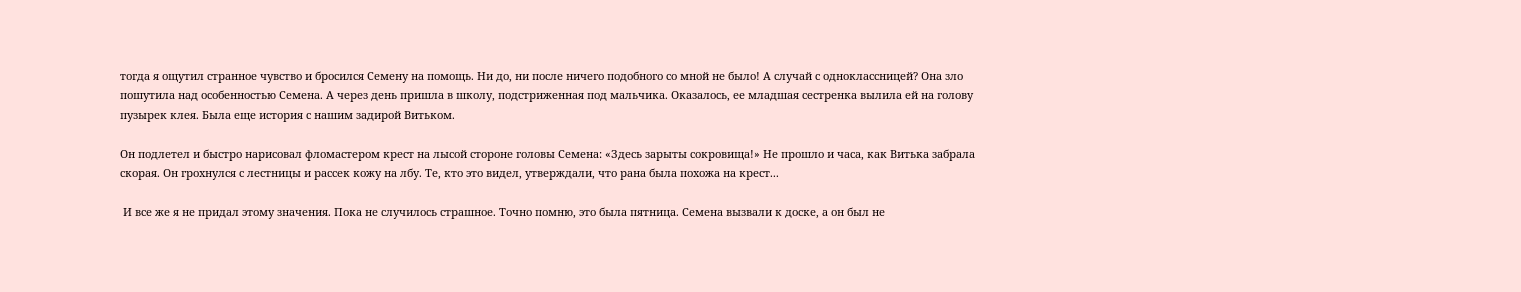тогда я ощутил странное чувство и бросился Семену на помощь. Ни до, ни после ничего подобного со мной не было! А случай с одноклассницей? Она зло пошутила над особенностью Семена. А через день пришла в школу, подстриженная под мальчика. Оказалось, ее младшая сестренка вылила ей на голову пузырек клея. Была еще история с нашим задирой Витьком.

Он подлетел и быстро нарисовал фломастером крест на лысой стороне головы Семена: «Здесь зарыты сокровища!» Не прошло и часа, как Витька забрала скорая. Он грохнулся с лестницы и рассек кожу на лбу. Те, кто это видел, утверждали, что рана была похожа на крест...

 И все же я не придал этому значения. Пока не случилось страшное. Точно помню, это была пятница. Семена вызвали к доске, а он был не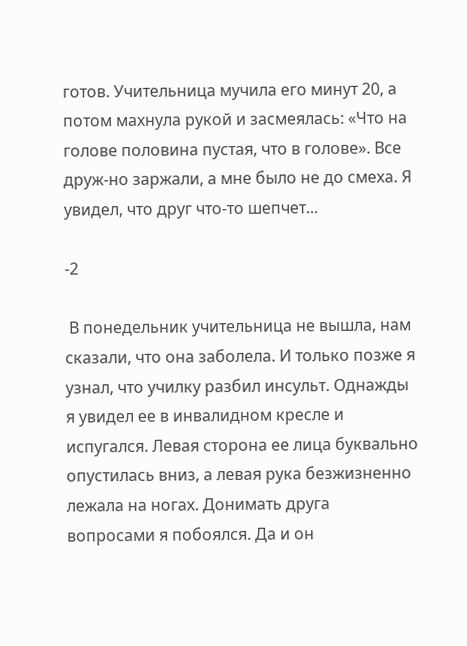готов. Учительница мучила его минут 20, а потом махнула рукой и засмеялась: «Что на голове половина пустая, что в голове». Все друж-но заржали, а мне было не до смеха. Я увидел, что друг что-то шепчет...

-2

 В понедельник учительница не вышла, нам сказали, что она заболела. И только позже я узнал, что училку разбил инсульт. Однажды я увидел ее в инвалидном кресле и испугался. Левая сторона ее лица буквально опустилась вниз, а левая рука безжизненно лежала на ногах. Донимать друга вопросами я побоялся. Да и он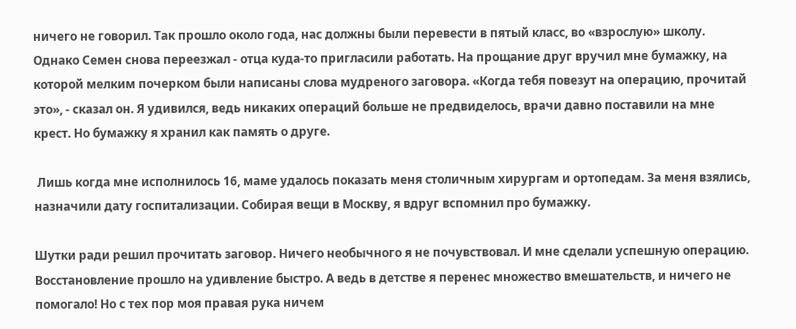ничего не говорил. Так прошло около года, нас должны были перевести в пятый класс, во «взрослую» школу. Однако Семен снова переезжал - отца куда-то пригласили работать. На прощание друг вручил мне бумажку, на которой мелким почерком были написаны слова мудреного заговора. «Когда тебя повезут на операцию, прочитай это», - сказал он. Я удивился, ведь никаких операций больше не предвиделось, врачи давно поставили на мне крест. Но бумажку я хранил как память о друге.

 Лишь когда мне исполнилось 16, маме удалось показать меня столичным хирургам и ортопедам. За меня взялись, назначили дату госпитализации. Собирая вещи в Москву, я вдруг вспомнил про бумажку.

Шутки ради решил прочитать заговор. Ничего необычного я не почувствовал. И мне сделали успешную операцию. Восстановление прошло на удивление быстро. А ведь в детстве я перенес множество вмешательств, и ничего не помогало! Но с тех пор моя правая рука ничем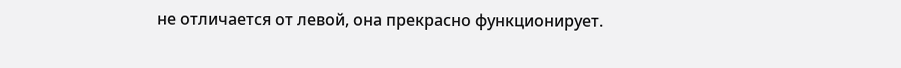не отличается от левой, она прекрасно функционирует.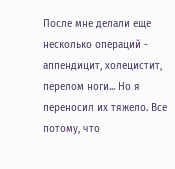После мне делали еще несколько операций - аппендицит, холецистит, перелом ноги... Но я переносил их тяжело. Все потому, что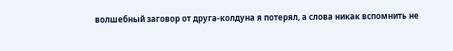волшебный заговор от друга-колдуна я потерял, а слова никак вспомнить не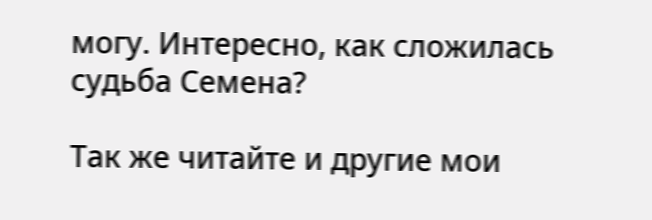могу. Интересно, как сложилась судьба Семена?

Так же читайте и другие мои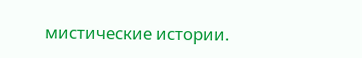мистические истории.